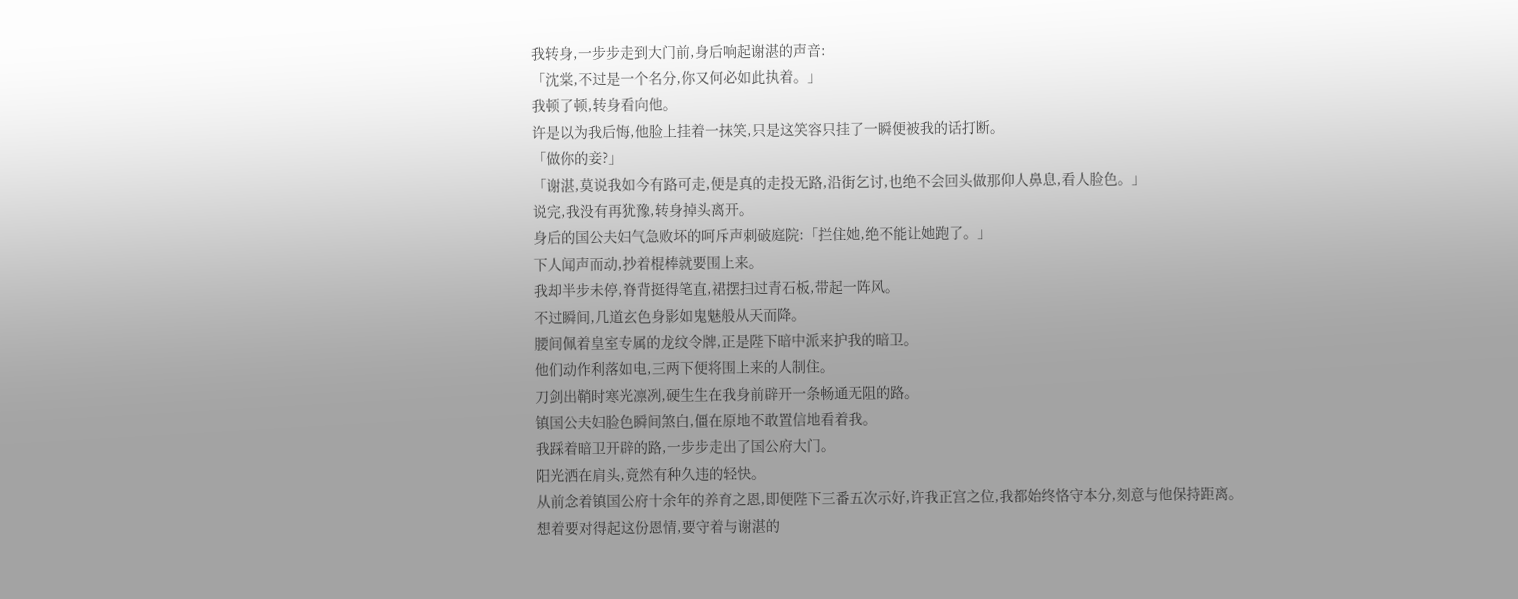我转身,一步步走到大门前,身后响起谢湛的声音:
「沈棠,不过是一个名分,你又何必如此执着。」
我顿了顿,转身看向他。
许是以为我后悔,他脸上挂着一抹笑,只是这笑容只挂了一瞬便被我的话打断。
「做你的妾?」
「谢湛,莫说我如今有路可走,便是真的走投无路,沿街乞讨,也绝不会回头做那仰人鼻息,看人脸色。」
说完,我没有再犹豫,转身掉头离开。
身后的国公夫妇气急败坏的呵斥声刺破庭院:「拦住她,绝不能让她跑了。」
下人闻声而动,抄着棍棒就要围上来。
我却半步未停,脊背挺得笔直,裙摆扫过青石板,带起一阵风。
不过瞬间,几道玄色身影如鬼魅般从天而降。
腰间佩着皇室专属的龙纹令牌,正是陛下暗中派来护我的暗卫。
他们动作利落如电,三两下便将围上来的人制住。
刀剑出鞘时寒光凛冽,硬生生在我身前辟开一条畅通无阻的路。
镇国公夫妇脸色瞬间煞白,僵在原地不敢置信地看着我。
我踩着暗卫开辟的路,一步步走出了国公府大门。
阳光洒在肩头,竟然有种久违的轻快。
从前念着镇国公府十余年的养育之恩,即便陛下三番五次示好,许我正宫之位,我都始终恪守本分,刻意与他保持距离。
想着要对得起这份恩情,要守着与谢湛的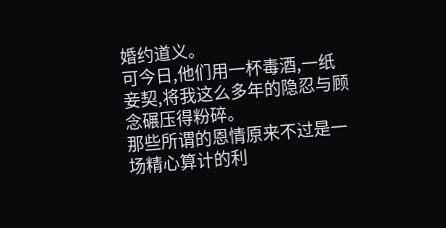婚约道义。
可今日,他们用一杯毒酒,一纸妾契,将我这么多年的隐忍与顾念碾压得粉碎。
那些所谓的恩情原来不过是一场精心算计的利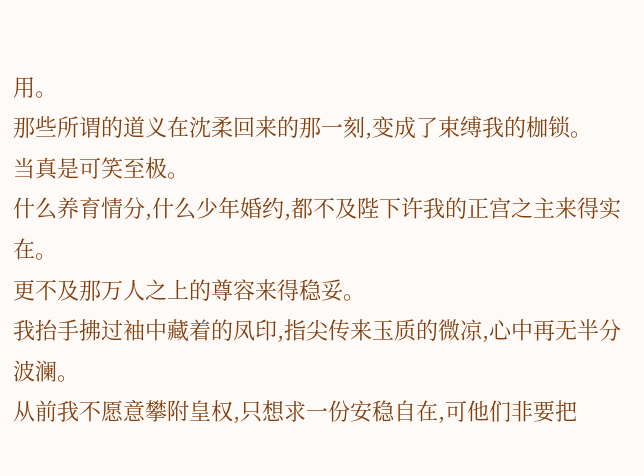用。
那些所谓的道义在沈柔回来的那一刻,变成了束缚我的枷锁。
当真是可笑至极。
什么养育情分,什么少年婚约,都不及陛下许我的正宫之主来得实在。
更不及那万人之上的尊容来得稳妥。
我抬手拂过袖中藏着的凤印,指尖传来玉质的微凉,心中再无半分波澜。
从前我不愿意攀附皇权,只想求一份安稳自在,可他们非要把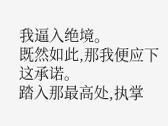我逼入绝境。
既然如此,那我便应下这承诺。
踏入那最高处,执掌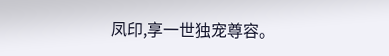凤印,享一世独宠尊容。